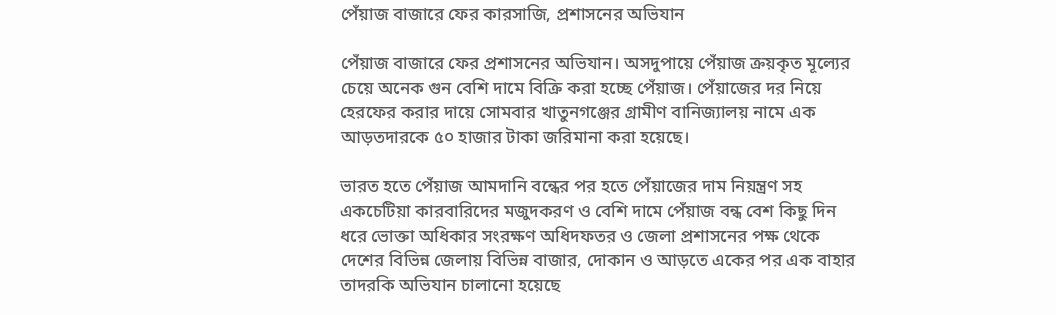পেঁয়াজ বাজারে ফের কারসাজি, প্রশাসনের অভিযান

পেঁয়াজ বাজারে ফের প্রশাসনের অভিযান। অসদুপায়ে পেঁয়াজ ক্রয়কৃত মূল্যের চেয়ে অনেক গুন বেশি দামে বিক্রি করা হচ্ছে পেঁয়াজ। পেঁয়াজের দর নিয়ে হেরফের করার দায়ে সোমবার খাতুনগঞ্জের গ্রামীণ বানিজ্যালয় নামে এক আড়তদারকে ৫০ হাজার টাকা জরিমানা করা হয়েছে।

ভারত হতে পেঁয়াজ আমদানি বন্ধের পর হতে পেঁয়াজের দাম নিয়ন্ত্রণ সহ একচেটিয়া কারবারিদের মজুদকরণ ও বেশি দামে পেঁয়াজ বন্ধ বেশ কিছু দিন ধরে ভোক্তা অধিকার সংরক্ষণ অধিদফতর ও জেলা প্রশাসনের পক্ষ থেকে দেশের বিভিন্ন জেলায় বিভিন্ন বাজার, দোকান ও আড়তে একের পর এক বাহার তাদরকি অভিযান চালানো হয়েছে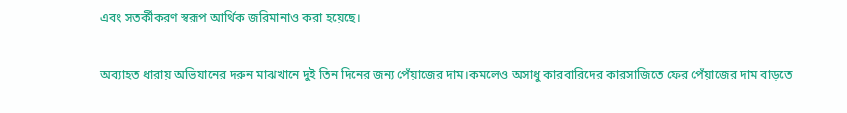এবং সতর্কীকরণ স্বরূপ আর্থিক জরিমানাও করা হয়েছে।

অব্যাহত ধারায় অভিযানের দরুন মাঝখানে দুই তিন দিনের জন্য পেঁয়াজের দাম।কমলেও অসাধু কারবারিদের কারসাজিতে ফের পেঁয়াজের দাম বাড়তে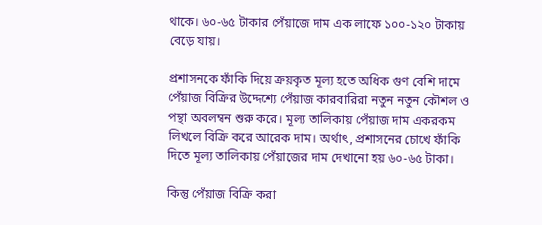থাকে। ৬০-৬৫ টাকার পেঁয়াজে দাম এক লাফে ১০০-১২০ টাকায় বেড়ে যায়।

প্রশাসনকে ফাঁকি দিয়ে ক্রয়কৃত মূল্য হতে অধিক গুণ বেশি দামে পেঁয়াজ বিক্রির উদ্দেশ্যে পেঁয়াজ কারবারিরা নতুন নতুন কৌশল ও পন্থা অবলম্বন শুরু করে। মূল্য তালিকায় পেঁয়াজ দাম একরকম লিখলে বিক্রি করে আরেক দাম। অর্থাৎ, প্রশাসনের চোখে ফাঁকি দিতে মূল্য তালিকায় পেঁয়াজের দাম দেখানো হয় ৬০-৬৫ টাকা।

কিন্তু পেঁয়াজ বিক্রি করা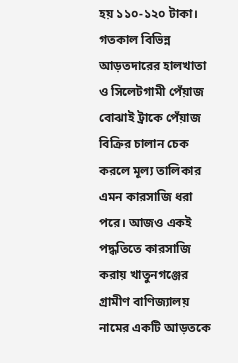হয় ১১০-১২০ টাকা। গতকাল বিভিন্ন আড়তদারের হালখাতা ও সিলেটগামী পেঁয়াজ বোঝাই ট্রাকে পেঁয়াজ বিক্রির চালান চেক করলে মূল্য তালিকার এমন কারসাজি ধরা পরে। আজও একই পদ্ধতিতে কারসাজি করায় খাতুনগঞ্জের গ্রামীণ বাণিজ্যালয় নামের একটি আড়তকে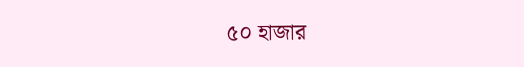৫০ হাজার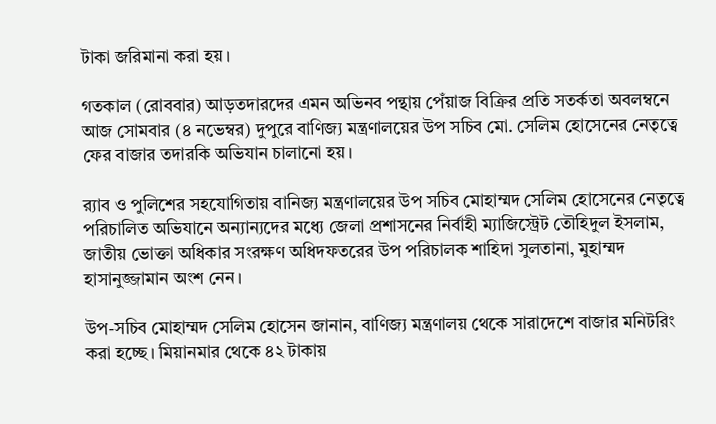টাকা জরিমানা করা হয়।

গতকাল (রোববার) আড়তদারদের এমন অভিনব পন্থায় পেঁয়াজ বিক্রির প্রতি সতর্কতা অবলম্বনে আজ সোমবার (৪ নভেম্বর) দুপুরে বাণিজ্য মন্ত্রণালয়ের উপ সচিব মো. সেলিম হোসেনের নেতৃত্বে ফের বাজার তদারকি অভিযান চালানো হয়।

র‍্যাব ও পুলিশের সহযোগিতায় বানিজ্য মন্ত্রণালয়ের উপ সচিব মোহাম্মদ সেলিম হোসেনের নেতৃত্বে পরিচালিত অভিযানে অন্যান্যদের মধ্যে জেলা প্রশাসনের নির্বাহী ম্যাজিস্ট্রেট তৌহিদুল ইসলাম, জাতীয় ভোক্তা অধিকার সংরক্ষণ অধিদফতরের উপ পরিচালক শাহিদা সুলতানা, মুহাম্মদ হাসানুজ্জামান অংশ নেন।

উপ-সচিব মোহাম্মদ সেলিম হোসেন জানান, বাণিজ্য মন্ত্রণালয় থেকে সারাদেশে বাজার মনিটরিং করা হচ্ছে। মিয়ানমার থেকে ৪২ টাকায়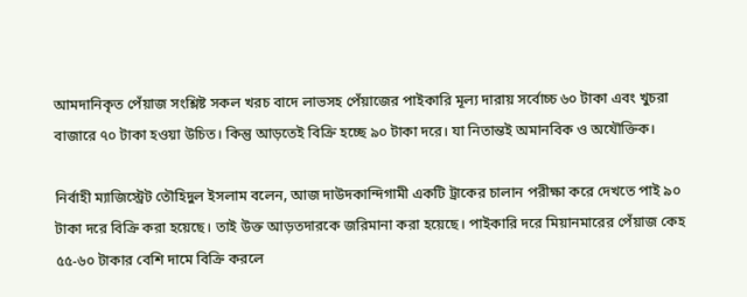আমদানিকৃত পেঁয়াজ সংশ্লিষ্ট সকল খরচ বাদে লাভসহ পেঁয়াজের পাইকারি মূল্য দারায় সর্বোচ্চ ৬০ টাকা এবং খুচরা বাজারে ৭০ টাকা হওয়া উচিত। কিন্তু আড়তেই বিক্রি হচ্ছে ৯০ টাকা দরে। যা নিতান্তই অমানবিক ও অযৌক্তিক।

নির্বাহী ম্যাজিস্ট্রেট তৌহিদুল ইসলাম বলেন, আজ দাউদকান্দিগামী একটি ট্রাকের চালান পরীক্ষা করে দেখতে পাই ৯০ টাকা দরে বিক্রি করা হয়েছে। তাই উক্ত আড়তদারকে জরিমানা করা হয়েছে। পাইকারি দরে মিয়ানমারের পেঁয়াজ কেহ ৫৫-৬০ টাকার বেশি দামে বিক্রি করলে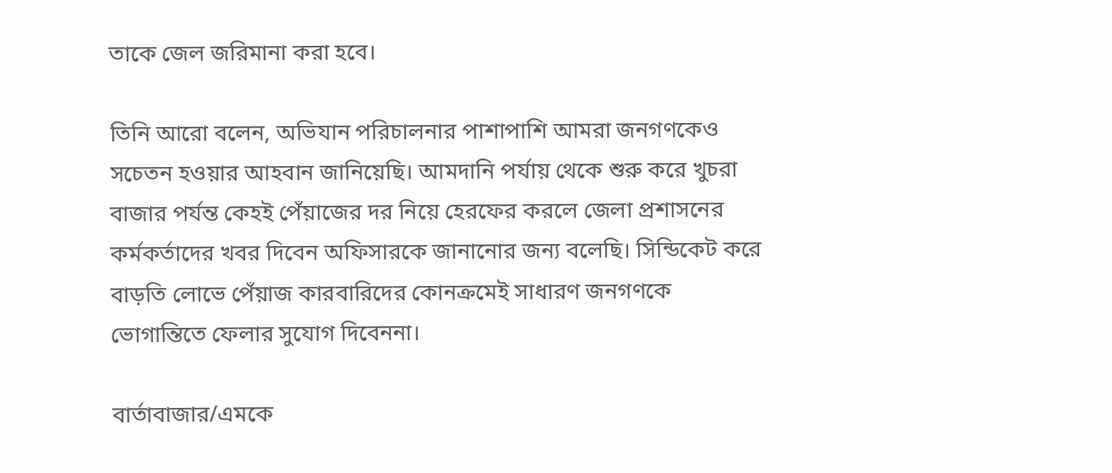তাকে জেল জরিমানা করা হবে।

তিনি আরো বলেন, অভিযান পরিচালনার পাশাপাশি আমরা জনগণকেও সচেতন হওয়ার আহবান জানিয়েছি। আমদানি পর্যায় থেকে শুরু করে খুচরা বাজার পর্যন্ত কেহই পেঁয়াজের দর নিয়ে হেরফের করলে জেলা প্রশাসনের কর্মকর্তাদের খবর দিবেন অফিসারকে জানানোর জন্য বলেছি। সিন্ডিকেট করে বাড়তি লোভে পেঁয়াজ কারবারিদের কোনক্রমেই সাধারণ জনগণকে ভোগান্তিতে ফেলার সুযোগ দিবেননা।

বার্তাবাজার/এমকে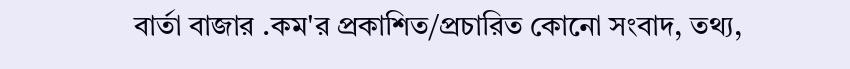বার্তা বাজার .কম'র প্রকাশিত/প্রচারিত কোনো সংবাদ, তথ্য,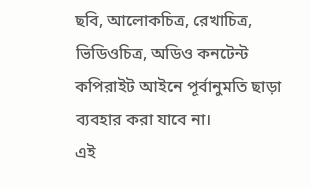ছবি, আলোকচিত্র, রেখাচিত্র, ভিডিওচিত্র, অডিও কনটেন্ট কপিরাইট আইনে পূর্বানুমতি ছাড়া ব্যবহার করা যাবে না।
এই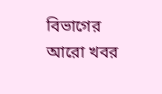বিভাগের আরো খবর